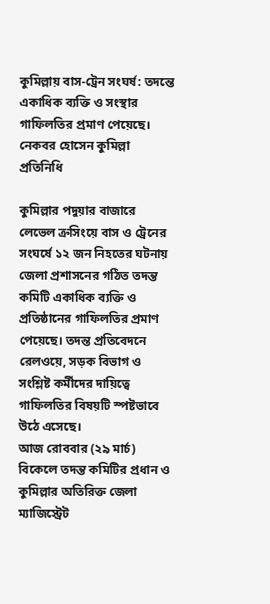কুমিল্লায় বাস-ট্রেন সংঘর্ষ: তদন্তে একাধিক ব্যক্তি ও সংস্থার গাফিলতির প্রমাণ পেয়েছে।
নেকবর হোসেন কুমিল্লা প্রতিনিধি

কুমিল্লার পদুয়ার বাজারে লেভেল ক্রসিংয়ে বাস ও ট্রেনের সংঘর্ষে ১২ জন নিহতের ঘটনায় জেলা প্রশাসনের গঠিত তদন্ত কমিটি একাধিক ব্যক্তি ও প্রতিষ্ঠানের গাফিলতির প্রমাণ পেয়েছে। তদন্ত প্রতিবেদনে রেলওয়ে, সড়ক বিভাগ ও সংশ্লিষ্ট কর্মীদের দায়িত্বে গাফিলতির বিষয়টি স্পষ্টভাবে উঠে এসেছে।
আজ রোববার (২৯ মার্চ) বিকেলে তদন্ত কমিটির প্রধান ও কুমিল্লার অতিরিক্ত জেলা ম্যাজিস্ট্রেট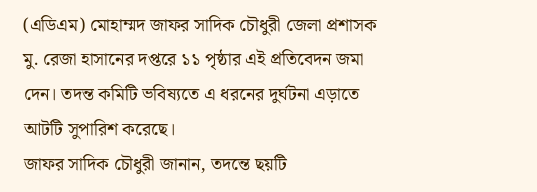(এডিএম) মোহাম্মদ জাফর সাদিক চৌধুরী জেলা প্রশাসক মু. রেজা হাসানের দপ্তরে ১১ পৃষ্ঠার এই প্রতিবেদন জমা দেন। তদন্ত কমিটি ভবিষ্যতে এ ধরনের দুর্ঘটনা এড়াতে আটটি সুপারিশ করেছে।
জাফর সাদিক চৌধুরী জানান, তদন্তে ছয়টি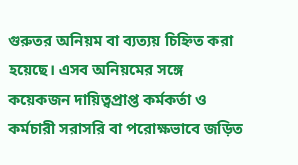গুরুতর অনিয়ম বা ব্যত্যয় চিহ্নিত করা হয়েছে। এসব অনিয়মের সঙ্গে কয়েকজন দায়িত্বপ্রাপ্ত কর্মকর্তা ও কর্মচারী সরাসরি বা পরোক্ষভাবে জড়িত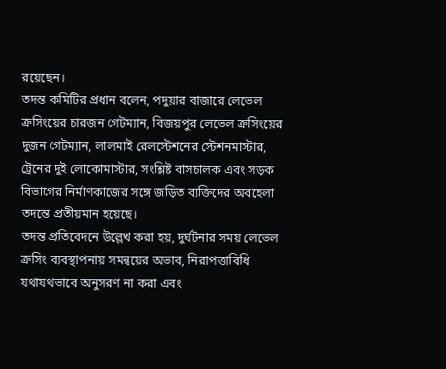রয়েছেন।
তদন্ত কমিটির প্রধান বলেন, পদুয়ার বাজারে লেভেল ক্রসিংয়ের চারজন গেটম্যান, বিজয়পুর লেভেল ক্রসিংয়ের দুজন গেটম্যান, লালমাই রেলস্টেশনের স্টেশনমাস্টার, ট্রেনের দুই লোকোমাস্টার, সংশ্লিষ্ট বাসচালক এবং সড়ক বিভাগের নির্মাণকাজের সঙ্গে জড়িত ব্যক্তিদের অবহেলা তদন্তে প্রতীয়মান হয়েছে।
তদন্ত প্রতিবেদনে উল্লেখ করা হয়, দুর্ঘটনার সময় লেভেল ক্রসিং ব্যবস্থাপনায় সমন্বয়ের অভাব, নিরাপত্তাবিধি যথাযথভাবে অনুসরণ না করা এবং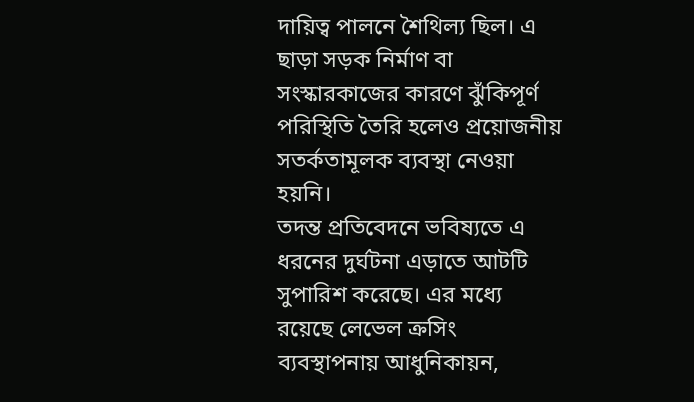দায়িত্ব পালনে শৈথিল্য ছিল। এ ছাড়া সড়ক নির্মাণ বা সংস্কারকাজের কারণে ঝুঁকিপূর্ণ পরিস্থিতি তৈরি হলেও প্রয়োজনীয় সতর্কতামূলক ব্যবস্থা নেওয়া হয়নি।
তদন্ত প্রতিবেদনে ভবিষ্যতে এ ধরনের দুর্ঘটনা এড়াতে আটটি সুপারিশ করেছে। এর মধ্যে রয়েছে লেভেল ক্রসিং ব্যবস্থাপনায় আধুনিকায়ন,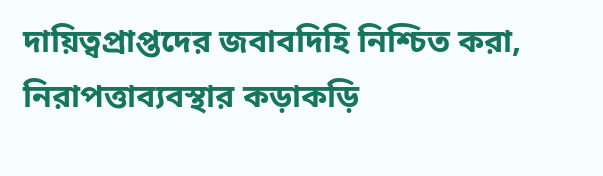দায়িত্বপ্রাপ্তদের জবাবদিহি নিশ্চিত করা, নিরাপত্তাব্যবস্থার কড়াকড়ি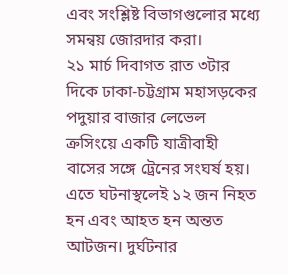এবং সংশ্লিষ্ট বিভাগগুলোর মধ্যে সমন্বয় জোরদার করা।
২১ মার্চ দিবাগত রাত ৩টার দিকে ঢাকা-চট্টগ্রাম মহাসড়কের পদুয়ার বাজার লেভেল ক্রসিংয়ে একটি যাত্রীবাহী বাসের সঙ্গে ট্রেনের সংঘর্ষ হয়। এতে ঘটনাস্থলেই ১২ জন নিহত হন এবং আহত হন অন্তত আটজন। দুর্ঘটনার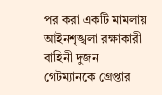পর করা একটি মামলায় আইনশৃঙ্খলা রক্ষাকারী বাহিনী দুজন গেটম্যানকে গ্রেপ্তার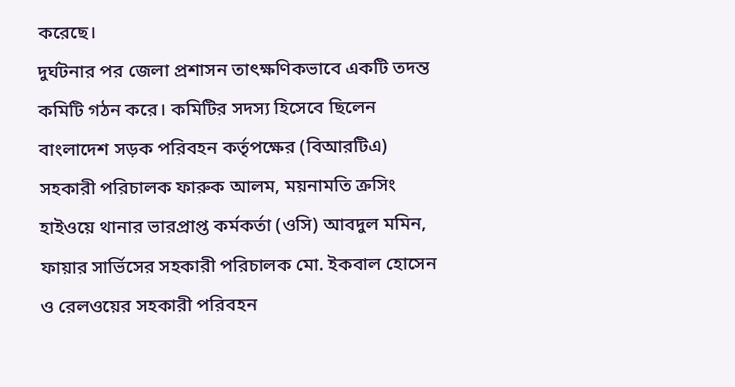করেছে।
দুর্ঘটনার পর জেলা প্রশাসন তাৎক্ষণিকভাবে একটি তদন্ত কমিটি গঠন করে। কমিটির সদস্য হিসেবে ছিলেন বাংলাদেশ সড়ক পরিবহন কর্তৃপক্ষের (বিআরটিএ) সহকারী পরিচালক ফারুক আলম, ময়নামতি ক্রসিং হাইওয়ে থানার ভারপ্রাপ্ত কর্মকর্তা (ওসি) আবদুল মমিন, ফায়ার সার্ভিসের সহকারী পরিচালক মো. ইকবাল হোসেন ও রেলওয়ের সহকারী পরিবহন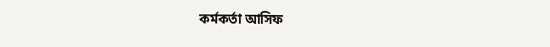কর্মকর্তা আসিফ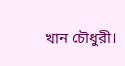খান চৌধুরী।